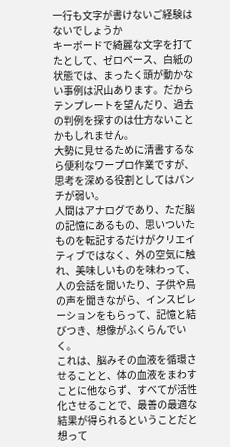一行も文字が書けないご経験はないでしょうか
キーボードで綺麗な文字を打てたとして、ゼロベース、白紙の状態では、まったく頭が動かない事例は沢山あります。だからテンプレートを望んだり、過去の判例を探すのは仕方ないことかもしれません。
大勢に見せるために清書するなら便利なワープロ作業ですが、思考を深める役割としてはパンチが弱い。
人間はアナログであり、ただ脳の記憶にあるもの、思いついたものを転記するだけがクリエイティブではなく、外の空気に触れ、美味しいものを味わって、人の会話を聞いたり、子供や鳥の声を聞きながら、インスピレーションをもらって、記憶と結びつき、想像がふくらんでいく。
これは、脳みその血液を循環させることと、体の血液をまわすことに他ならず、すべてが活性化させることで、最善の最適な結果が得られるということだと想って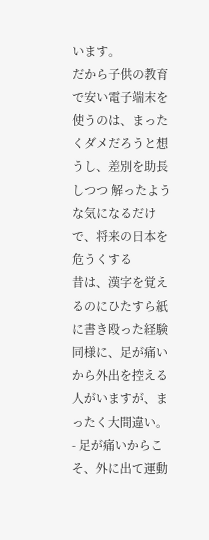います。
だから子供の教育で安い電子端末を使うのは、まったくダメだろうと想うし、差別を助長しつつ 解ったような気になるだけで、将来の日本を危うくする
昔は、漢字を覚えるのにひたすら紙に書き殴った経験
同様に、足が痛いから外出を控える人がいますが、まったく大間違い。
- 足が痛いからこそ、外に出て運動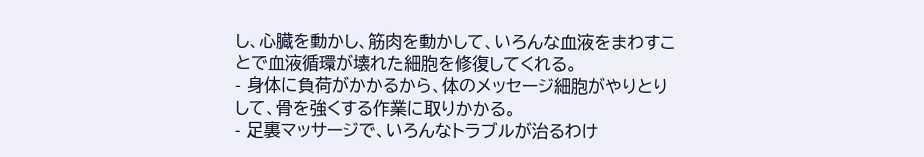し、心臓を動かし、筋肉を動かして、いろんな血液をまわすことで血液循環が壊れた細胞を修復してくれる。
- 身体に負荷がかかるから、体のメッセージ細胞がやりとりして、骨を強くする作業に取りかかる。
- 足裏マッサージで、いろんなトラブルが治るわけ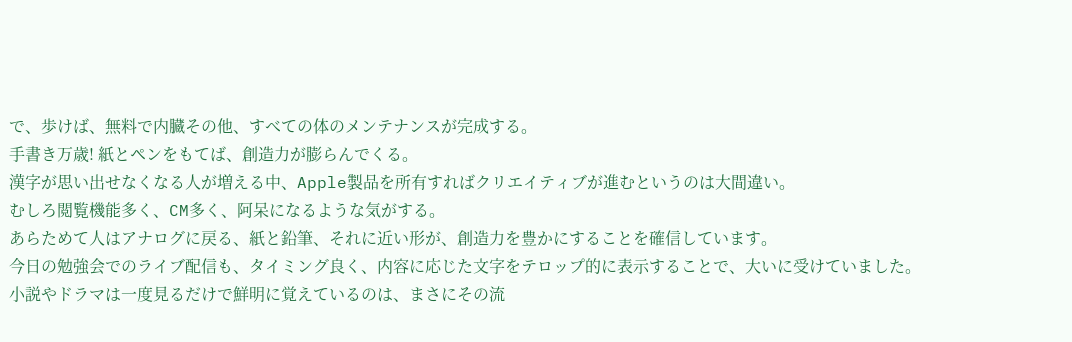で、歩けば、無料で内臓その他、すべての体のメンテナンスが完成する。
手書き万歳! 紙とペンをもてば、創造力が膨らんでくる。
漢字が思い出せなくなる人が増える中、Apple製品を所有すればクリエイティブが進むというのは大間違い。
むしろ閲覧機能多く、CM多く、阿呆になるような気がする。
あらためて人はアナログに戻る、紙と鉛筆、それに近い形が、創造力を豊かにすることを確信しています。
今日の勉強会でのライブ配信も、タイミング良く、内容に応じた文字をテロップ的に表示することで、大いに受けていました。
小説やドラマは一度見るだけで鮮明に覚えているのは、まさにその流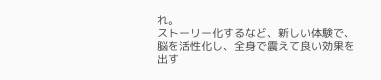れ。
ストーリー化するなど、新しい体験で、脳を活性化し、全身で震えて良い効果を出す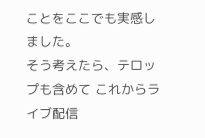ことをここでも実感しました。
そう考えたら、テロップも含めて これからライブ配信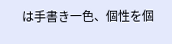は手書き一色、個性を個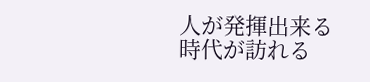人が発揮出来る時代が訪れる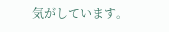気がしています。